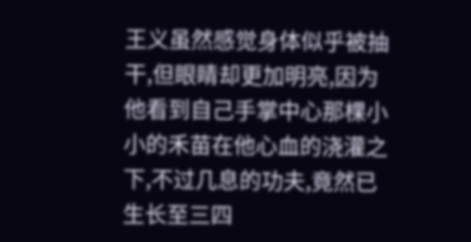王义虽然感觉身体似乎被抽干,但眼睛却更加明亮,因为他看到自己手掌中心那棵小小的禾苗在他心血的浇灌之下,不过几息的功夫,竟然已生长至三四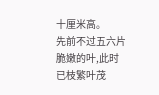十厘米高。
先前不过五六片脆嫩的叶,此时已枝繁叶茂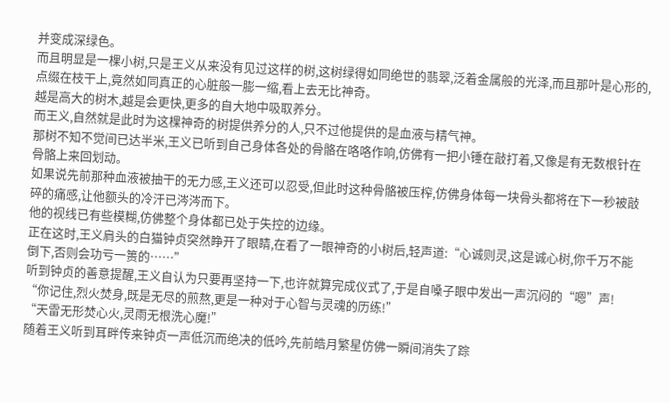并变成深绿色。
而且明显是一棵小树,只是王义从来没有见过这样的树,这树绿得如同绝世的翡翠,泛着金属般的光泽,而且那叶是心形的,点缀在枝干上,竟然如同真正的心脏般一膨一缩,看上去无比神奇。
越是高大的树木,越是会更快,更多的自大地中吸取养分。
而王义,自然就是此时为这棵神奇的树提供养分的人,只不过他提供的是血液与精气神。
那树不知不觉间已达半米,王义已听到自己身体各处的骨骼在咯咯作响,仿佛有一把小锤在敲打着,又像是有无数根针在骨骼上来回划动。
如果说先前那种血液被抽干的无力感,王义还可以忍受,但此时这种骨骼被压榨,仿佛身体每一块骨头都将在下一秒被敲碎的痛感,让他额头的冷汗已涔涔而下。
他的视线已有些模糊,仿佛整个身体都已处于失控的边缘。
正在这时,王义肩头的白猫钟贞突然睁开了眼睛,在看了一眼神奇的小树后,轻声道:“心诚则灵,这是诚心树,你千万不能倒下,否则会功亏一篑的……”
听到钟贞的善意提醒,王义自认为只要再坚持一下,也许就算完成仪式了,于是自嗓子眼中发出一声沉闷的“嗯”声!
“你记住,烈火焚身,既是无尽的煎熬,更是一种对于心智与灵魂的历练!”
“天雷无形焚心火,灵雨无根洗心魔!”
随着王义听到耳畔传来钟贞一声低沉而绝决的低吟,先前皓月繁星仿佛一瞬间消失了踪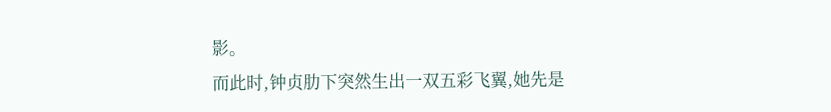影。
而此时,钟贞肋下突然生出一双五彩飞翼,她先是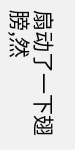扇动了一下翅膀,然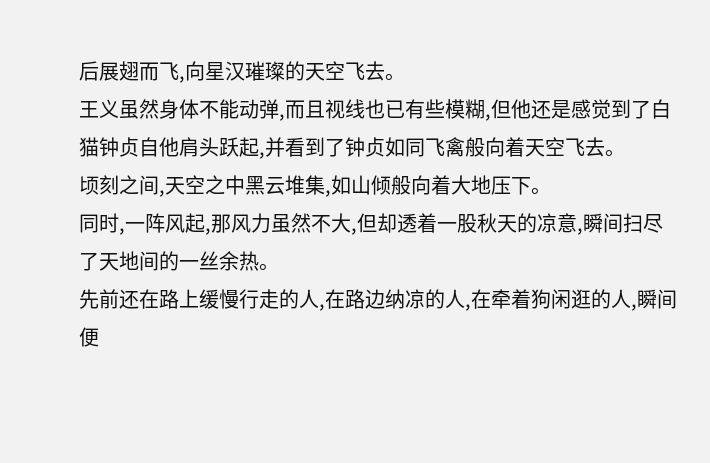后展翅而飞,向星汉璀璨的天空飞去。
王义虽然身体不能动弹,而且视线也已有些模糊,但他还是感觉到了白猫钟贞自他肩头跃起,并看到了钟贞如同飞禽般向着天空飞去。
顷刻之间,天空之中黑云堆集,如山倾般向着大地压下。
同时,一阵风起,那风力虽然不大,但却透着一股秋天的凉意,瞬间扫尽了天地间的一丝余热。
先前还在路上缓慢行走的人,在路边纳凉的人,在牵着狗闲逛的人,瞬间便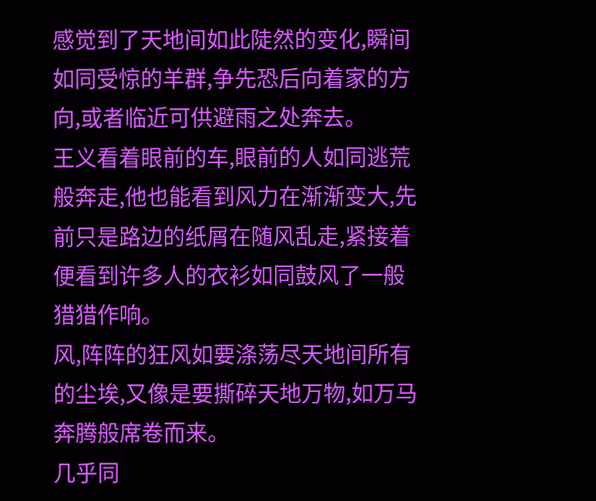感觉到了天地间如此陡然的变化,瞬间如同受惊的羊群,争先恐后向着家的方向,或者临近可供避雨之处奔去。
王义看着眼前的车,眼前的人如同逃荒般奔走,他也能看到风力在渐渐变大,先前只是路边的纸屑在随风乱走,紧接着便看到许多人的衣衫如同鼓风了一般猎猎作响。
风,阵阵的狂风如要涤荡尽天地间所有的尘埃,又像是要撕碎天地万物,如万马奔腾般席卷而来。
几乎同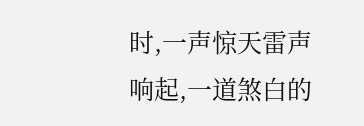时,一声惊天雷声响起,一道煞白的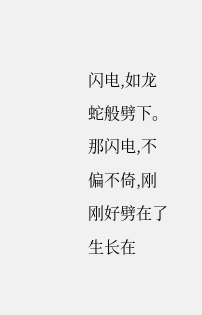闪电,如龙蛇般劈下。
那闪电,不偏不倚,刚刚好劈在了生长在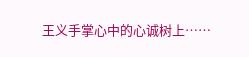王义手掌心中的心诚树上……